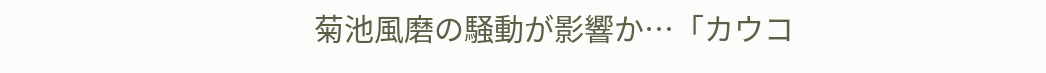菊池風磨の騒動が影響か…「カウコ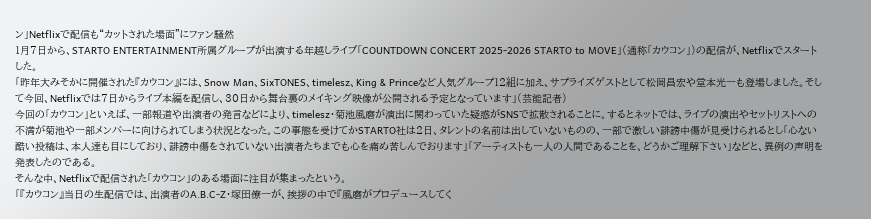ン」Netflixで配信も“カットされた場面”にファン騒然
1月7日から、STARTO ENTERTAINMENT所属グループが出演する年越しライブ「COUNTDOWN CONCERT 2025-2026 STARTO to MOVE」(通称「カウコン」)の配信が、Netflixでスタートした。
「昨年大みそかに開催された『カウコン』には、Snow Man、SixTONES、timelesz、King & Princeなど人気グループ12組に加え、サプライズゲストとして松岡昌宏や堂本光一も登場しました。そして今回、Netflixでは7日からライブ本編を配信し、30日から舞台裏のメイキング映像が公開される予定となっています」(芸能記者)
今回の「カウコン」といえば、一部報道や出演者の発言などにより、timelesz・菊池風磨が演出に関わっていた疑惑がSNSで拡散されることに。するとネットでは、ライブの演出やセットリストへの不満が菊池や一部メンバーに向けられてしまう状況となった。この事態を受けてかSTARTO社は2日、タレントの名前は出していないものの、一部で激しい誹謗中傷が見受けられるとし「心ない酷い投稿は、本人達も目にしており、誹謗中傷をされていない出演者たちまでも心を痛め苦しんでおります」「アーティストも一人の人間であることを、どうかご理解下さい」などと、異例の声明を発表したのである。
そんな中、Netflixで配信された「カウコン」のある場面に注目が集まったという。
「『カウコン』当日の生配信では、出演者のA.B.C-Z・塚田僚一が、挨拶の中で『風磨がプロデュースしてく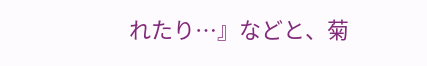れたり…』などと、菊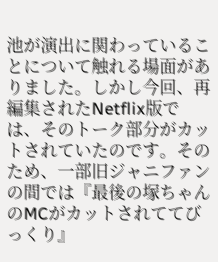池が演出に関わっていることについて触れる場面がありました。しかし今回、再編集されたNetflix版では、そのトーク部分がカットされていたのです。そのため、一部旧ジャニファンの間では『最後の塚ちゃんのMCがカットされててびっくり』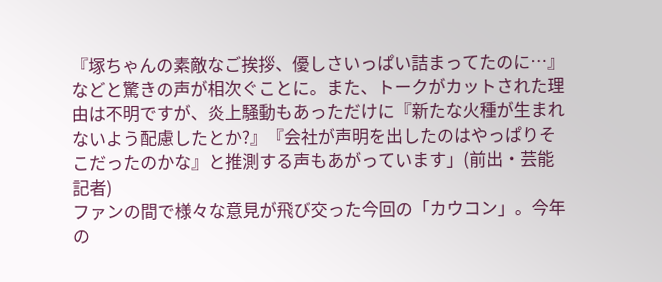『塚ちゃんの素敵なご挨拶、優しさいっぱい詰まってたのに…』などと驚きの声が相次ぐことに。また、トークがカットされた理由は不明ですが、炎上騒動もあっただけに『新たな火種が生まれないよう配慮したとか?』『会社が声明を出したのはやっぱりそこだったのかな』と推測する声もあがっています」(前出・芸能記者)
ファンの間で様々な意見が飛び交った今回の「カウコン」。今年の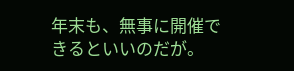年末も、無事に開催できるといいのだが。